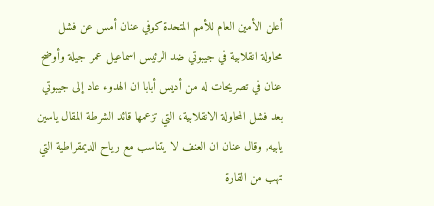أعلن الأمين العام للأمم المتحدة كوفي عنان أمس عن فشل محاولة انقلابية في جيبوتي ضد الرئيس اسماعيل عمر جيلة وأوضح عنان في تصريحات له من أديس أبابا ان الهدوء عاد إلى جيبوتي بعد فشل المحاولة الانقلابية، التي تزعمها قائد الشرطة المقال ياسين يابيه, وقال عنان ان العنف لا يتناسب مع رياح الديمقراطية التي تهب من القارة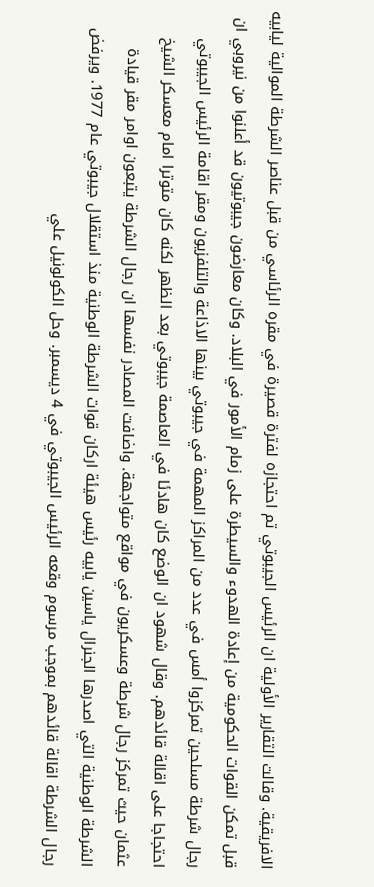الافريقية. وقالت التقارير الأولية ان الرئيس الجيبوتي تم احتجازه لفترة قصيرة في مقره الرئاسي من قبل عناصر الشرطة الموالية ليابيه قبل تمكن القوات الحكومية من إعادة الهدوء والسيطرة على زمام الأمور في البلاد. وكان معارضون جيبوتيون قد أعلنوا من نيروبي ان رجال شرطة مسلحين تمركزوا أمس في عدد من المراكز المهمة في جيبوتي بينها الاذاعة والتلفزيون ومقر اقامة الرئيس الجيبوتي احتجاجا على اقالة قائدهم. وقال شهود ان الوضع كان هادئا في العاصمة جيبوتي بعد الظهر لكنه كان متوترا امام معسكر الشيخ عثمان حيث تمركز رجال شرطة وعسكريون في مواقع متواجهة. واضافت المصادر نفسها ان رجال الشرطة يتبعون اوامر مقر قيادة الشرطة الوطنية التي اصدرها الجنرال ياسين يابيه رئيس هيئة اركان قوات الشرطة الوطنية منذ استقلال جيبوتي عام 1977. ويرفض رجال الشرطة اقالة قائدهم بموجب مرسوم وقعه الرئيس الجيبوتي في 4 ديسمبر. وحل الكولونيل علي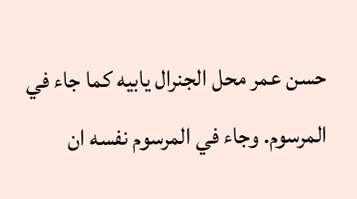حسن عمر محل الجنرال يابيه كما جاء في المرسوم. وجاء في المرسوم نفسه ان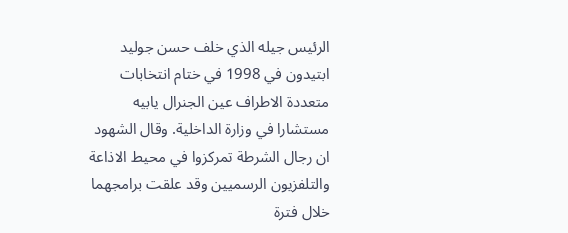الرئيس جيله الذي خلف حسن جوليد ابتيدون في 1998 في ختام انتخابات متعددة الاطراف عين الجنرال يابيه مستشارا في وزارة الداخلية. وقال الشهود ان رجال الشرطة تمركزوا في محيط الاذاعة والتلفزيون الرسميين وقد علقت برامجهما خلال فترة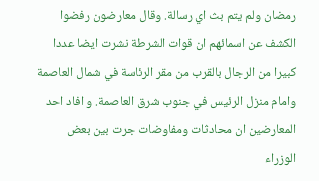رمضان ولم يتم بث اي رسالة. وقال معارضون رفضوا الكشف عن اسمائهم ان قوات الشرطة نشرت ايضا عددا كبيرا من الرجال بالقرب من مقر الرئاسة في شمال العاصمة وامام منزل الرئيس في جنوب شرق العاصمة. و افاد احد المعارضين ان محادثات ومفاوضات جرت بين بعض الوزراء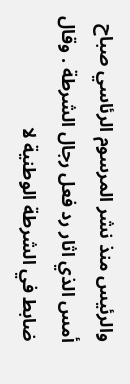والرئيس منذ نشر المرسوم الرئاسي صباح أمس الذي اثار رد فعل رجال الشرطة . وقال ضابط في الشرطة الوطنية لا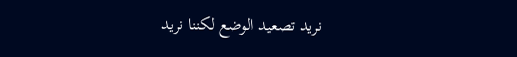نريد تصعيد الوضع لكننا نريد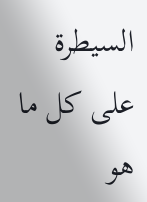السيطرة على كل ما هو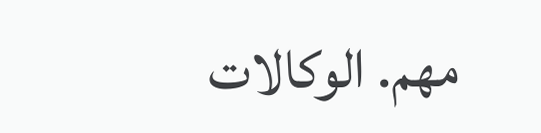مهم. الوكالات